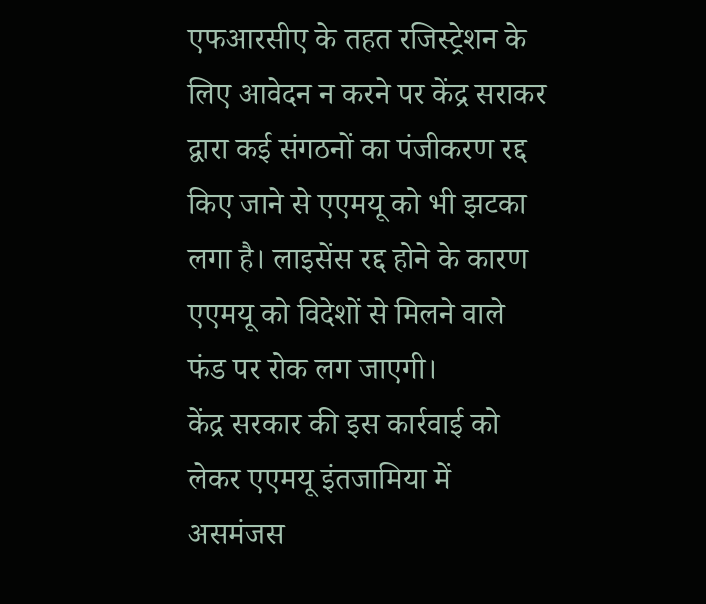एफआरसीए के तहत रजिस्ट्रेशन के लिए आवेदन न करने पर केंद्र सराकर द्वारा कई संगठनों का पंजीकरण रद्द किए जाने से एएमयू को भी झटका लगा है। लाइसेंस रद्द होने के कारण एएमयू को विदेशों से मिलने वाले फंड पर रोक लग जाएगी।
केंद्र सरकार की इस कार्रवाई को लेकर एएमयू इंतजामिया में असमंजस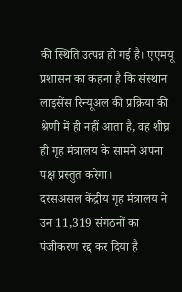की स्थिति उत्पन्न हो गई है। एएमयू प्रशासन का कहना है कि संस्थान लाइसेंस रिन्यूअल की प्रक्रिया की श्रेणी में ही नहीं आता है, वह शीघ्र ही गृह मंत्रालय के सामने अपना पक्ष प्रस्तुत करेगा।
दरसअसल केंद्रीय गृह मंत्रालय ने उन 11,319 संगठनों का पंजीकरण रद्द कर दिया है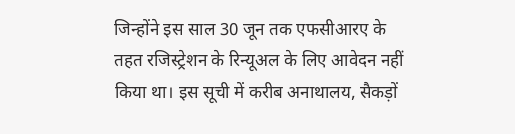जिन्होंने इस साल 30 जून तक एफसीआरए के तहत रजिस्ट्रेशन के रिन्यूअल के लिए आवेदन नहीं किया था। इस सूची में करीब अनाथालय, सैकड़ों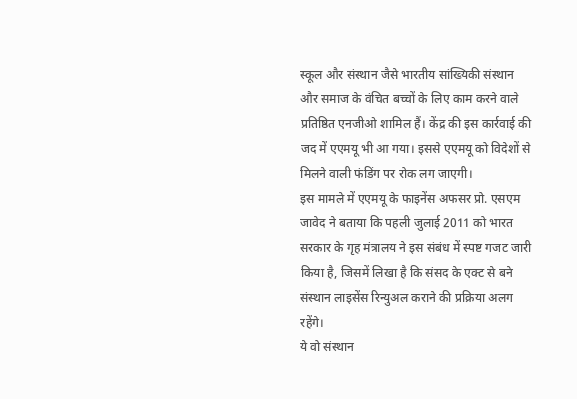स्कूल और संस्थान जैसे भारतीय सांख्यिकी संस्थान और समाज के वंचित बच्चों के लिए काम करने वाले प्रतिष्ठित एनजीओ शामिल हैं। केंद्र की इस कार्रवाई की जद में एएमयू भी आ गया। इससे एएमयू को विदेशों से मिलने वाली फंडिंग पर रोक लग जाएगी।
इस मामले में एएमयू के फाइनेंस अफसर प्रो. एसएम जावेद ने बताया कि पहली जुलाई 2011 को भारत सरकार के गृह मंत्रालय ने इस संबंध में स्पष्ट गजट जारी किया है, जिसमें लिखा है कि संसद के एक्ट से बने संस्थान लाइसेंस रिन्युअल कराने की प्रक्रिया अलग रहेंगे।
ये वो संस्थान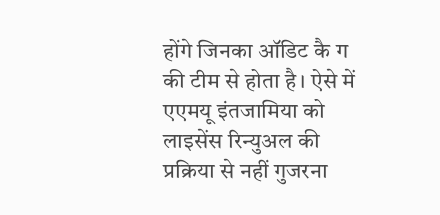होंगे जिनका ऑडिट कै ग की टीम से होता है। ऐसे में एएमयू इंतजामिया को लाइसेंस रिन्युअल की प्रक्रिया से नहीं गुजरना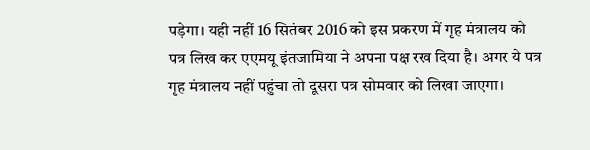पड़ेगा। यही नहीं 16 सितंबर 2016 को इस प्रकरण में गृह मंत्रालय को पत्र लिख कर एएमयू इंतजामिया ने अपना पक्ष रख दिया है। अगर ये पत्र गृह मंत्रालय नहीं पहुंचा तो दूसरा पत्र सोमवार को लिखा जाएगा।